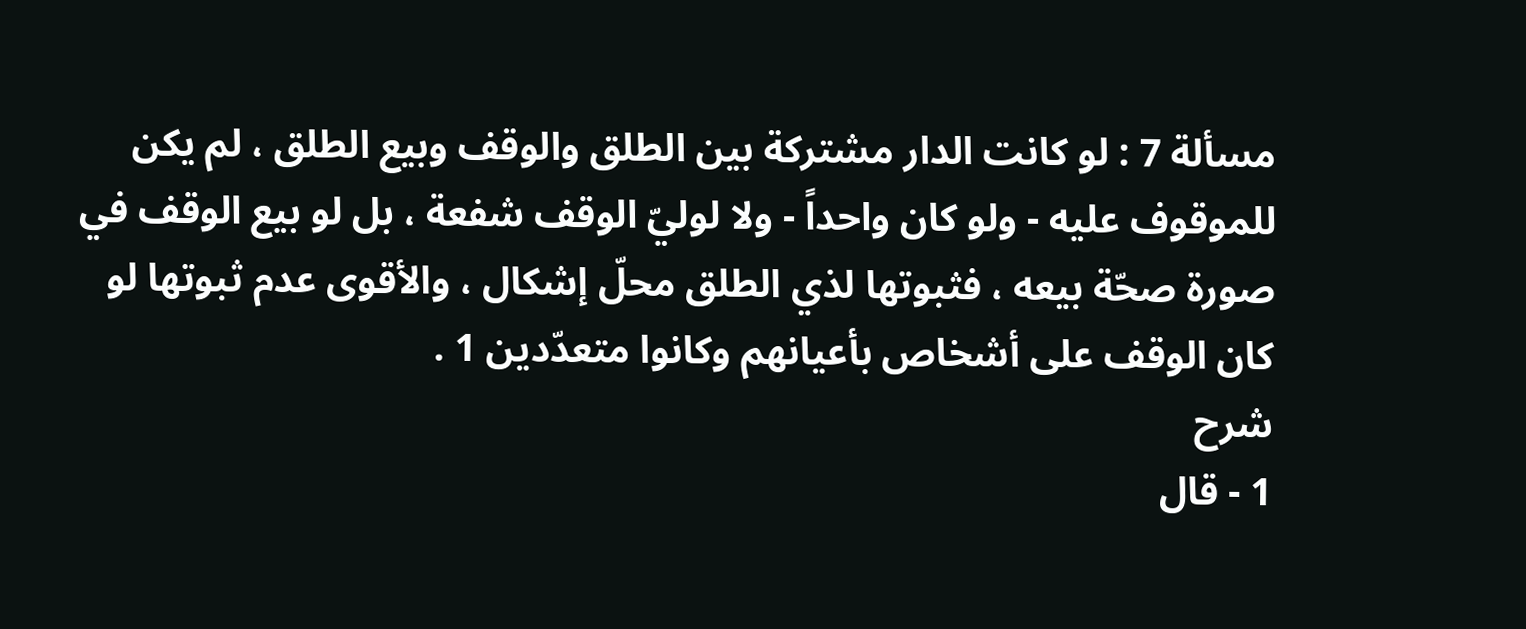مسألة 7 : لو كانت الدار مشتركة بين الطلق والوقف وبيع الطلق ، لم يكن للموقوف عليه - ولو كان واحداً - ولا لوليّ الوقف شفعة ، بل لو بيع الوقف في صورة صحّة بيعه ، فثبوتها لذي الطلق محلّ إشكال ، والأقوى عدم ثبوتها لو كان الوقف على أشخاص بأعيانهم وكانوا متعدّدين 1 .
شرح
1 - قال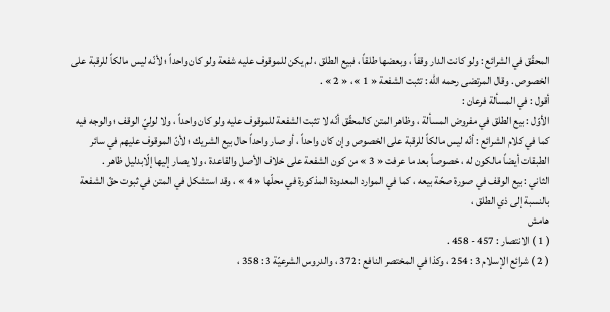المحقّق في الشرائع : ولو كانت الدار وقفاً ، وبعضها طلقاً ، فبيع الطلق ، لم يكن للموقوف عليه شفعة ولو كان واحداً ؛ لأنّه ليس مالكاً للرقبة على الخصوص . وقال المرتضى رحمه الله : تثبت الشفعة « 1 » ، « 2 » .
أقول : في المسألة فرعان :
الأوّل : بيع الطلق في مفروض المسألة ، وظاهر المتن كالمحقّق أنّه لا تثبت الشفعة للموقوف عليه ولو كان واحداً ، ولا لوليّ الوقف ؛ والوجه فيه كما في كلام الشرائع : أنّه ليس مالكاً للرقبة على الخصوص وإن كان واحداً ، أو صار واحداً حال بيع الشريك ؛ لأنّ الموقوف عليهم في سائر الطبقات أيضاً مالكون له ، خصوصاً بعد ما عرفت « 3 » من كون الشفعة على خلاف الأصل والقاعدة ، ولا يصار إليها إلّابدليل ظاهر .
الثاني : بيع الوقف في صورة صحّة بيعه ، كما في الموارد المعدودة المذكورة في محلّها « 4 » ، وقد استشكل في المتن في ثبوت حقّ الشفعة بالنسبة إلى ذي الطلق ،
هامش
( 1 ) الانتصار : 457 - 458 .
( 2 ) شرائع الإسلام 3 : 254 ، وكذا في المختصر النافع : 372 ، والدروس الشرعيّة 3 : 358 ،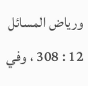ورياض المسائل 12 : 308 ، وفي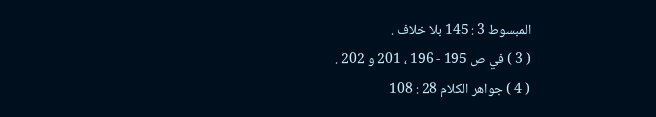المبسوط 3 : 145 بلا خلاف .
( 3 ) في ص 195 - 196 ، 201 و 202 .
( 4 ) جواهر الكلام 28 : 108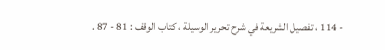- 114 ، تفصيل الشريعة في شرح تحرير الوسيلة ، كتاب الوقف : 81 - 87 .